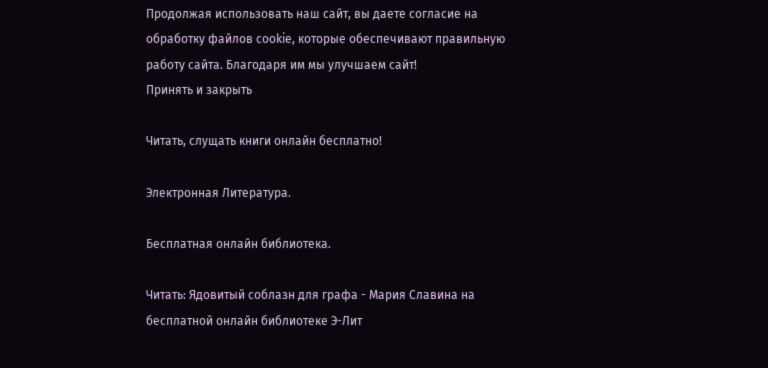Продолжая использовать наш сайт, вы даете согласие на обработку файлов cookie, которые обеспечивают правильную работу сайта. Благодаря им мы улучшаем сайт!
Принять и закрыть

Читать, слущать книги онлайн бесплатно!

Электронная Литература.

Бесплатная онлайн библиотека.

Читать: Ядовитый соблазн для графа - Мария Славина на бесплатной онлайн библиотеке Э-Лит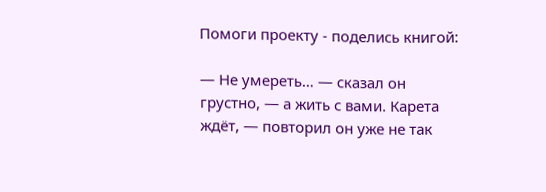Помоги проекту - поделись книгой:

— Не умереть… — сказал он грустно, — а жить с вами. Карета ждёт, — повторил он уже не так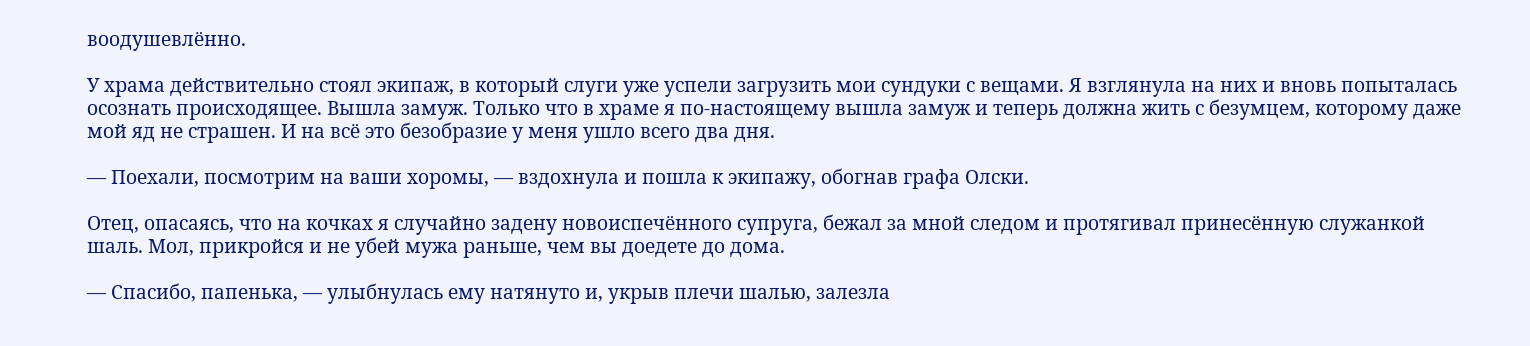воодушевлённо.

У храма действительно стоял экипаж, в который слуги уже успели загрузить мои сундуки с вещами. Я взглянула на них и вновь попыталась осознать происходящее. Вышла замуж. Только что в храме я по-настоящему вышла замуж и теперь должна жить с безумцем, которому даже мой яд не страшен. И на всё это безобразие у меня ушло всего два дня.

— Поехали, посмотрим на ваши хоромы, — вздохнула и пошла к экипажу, обогнав графа Олски.

Отец, опасаясь, что на кочках я случайно задену новоиспечённого супруга, бежал за мной следом и протягивал принесённую служанкой шаль. Мол, прикройся и не убей мужа раньше, чем вы доедете до дома.

— Спасибо, папенька, — улыбнулась ему натянуто и, укрыв плечи шалью, залезла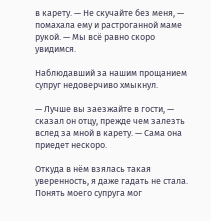в карету. — Не скучайте без меня, — помахала ему и растроганной маме рукой. — Мы всё равно скоро увидимся.

Наблюдавший за нашим прощанием супруг недоверчиво хмыкнул.

— Лучше вы заезжайте в гости, — сказал он отцу, прежде чем залезть вслед за мной в карету. — Сама она приедет нескоро.

Откуда в нём взялась такая уверенность, я даже гадать не стала. Понять моего супруга мог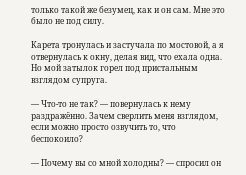только такой же безумец, как и он сам. Мне это было не под силу.

Карета тронулась и застучала по мостовой, а я отвернулась к окну, делая вид, что ехала одна. Но мой затылок горел под пристальным взглядом супруга.

— Что-то не так? — повернулась к нему раздражённо. Зачем сверлить меня взглядом, если можно просто озвучить то, что беспокоило?

— Почему вы со мной холодны? — спросил он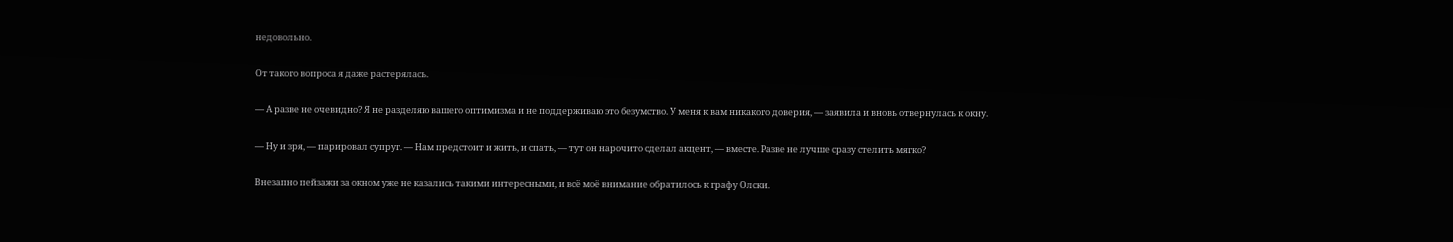недовольно.

От такого вопроса я даже растерялась.

— А разве не очевидно? Я не разделяю вашего оптимизма и не поддерживаю это безумство. У меня к вам никакого доверия, — заявила и вновь отвернулась к окну.

— Ну и зря, — парировал супруг. — Нам предстоит и жить, и спать, — тут он нарочито сделал акцент, — вместе. Разве не лучше сразу стелить мягко?

Внезапно пейзажи за окном уже не казались такими интересными, и всё моё внимание обратилось к графу Олски.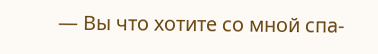— Вы что хотите со мной спа-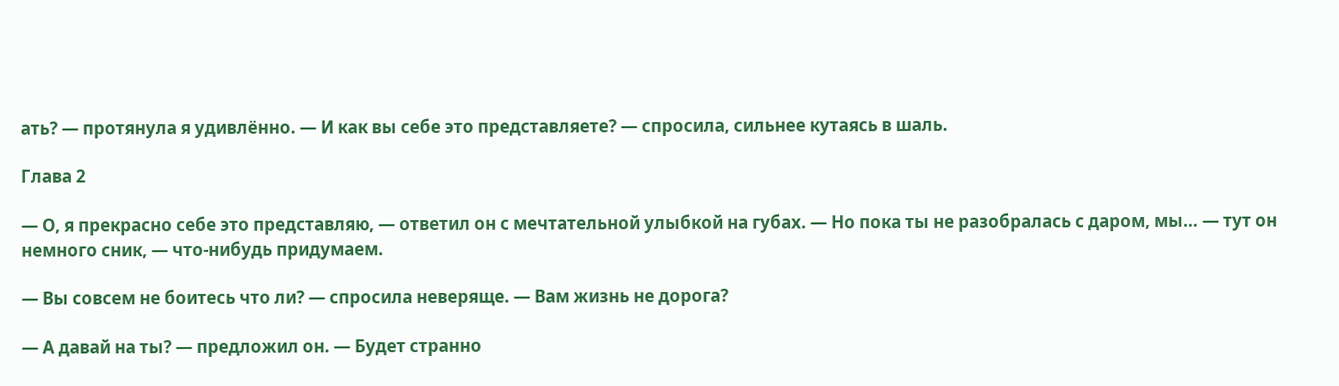ать? — протянула я удивлённо. — И как вы себе это представляете? — спросила, сильнее кутаясь в шаль.

Глава 2

— О, я прекрасно себе это представляю, — ответил он с мечтательной улыбкой на губах. — Но пока ты не разобралась с даром, мы… — тут он немного сник, — что-нибудь придумаем.

— Вы совсем не боитесь что ли? — спросила неверяще. — Вам жизнь не дорога?

— А давай на ты? — предложил он. — Будет странно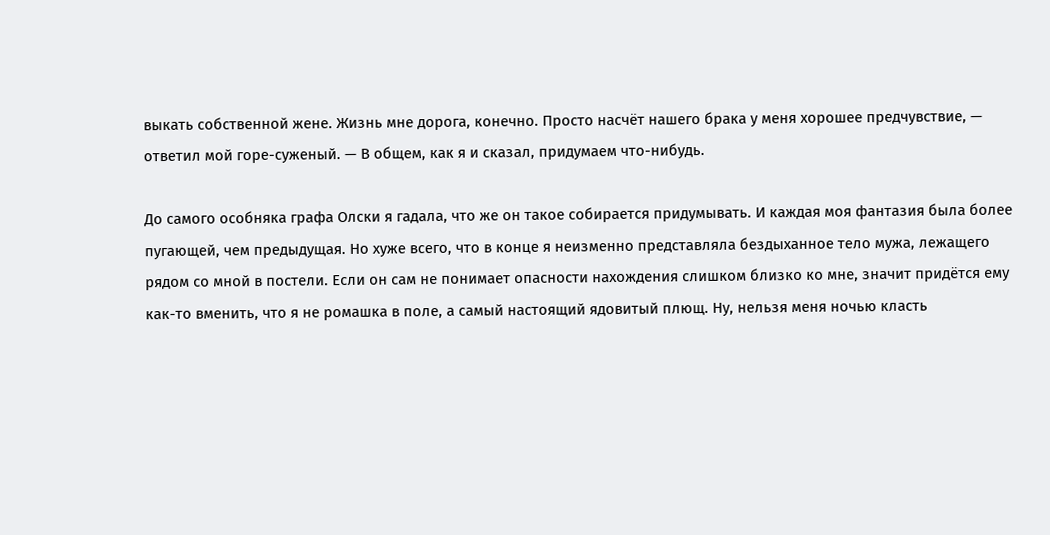выкать собственной жене. Жизнь мне дорога, конечно. Просто насчёт нашего брака у меня хорошее предчувствие, — ответил мой горе-суженый. — В общем, как я и сказал, придумаем что-нибудь.

До самого особняка графа Олски я гадала, что же он такое собирается придумывать. И каждая моя фантазия была более пугающей, чем предыдущая. Но хуже всего, что в конце я неизменно представляла бездыханное тело мужа, лежащего рядом со мной в постели. Если он сам не понимает опасности нахождения слишком близко ко мне, значит придётся ему как-то вменить, что я не ромашка в поле, а самый настоящий ядовитый плющ. Ну, нельзя меня ночью класть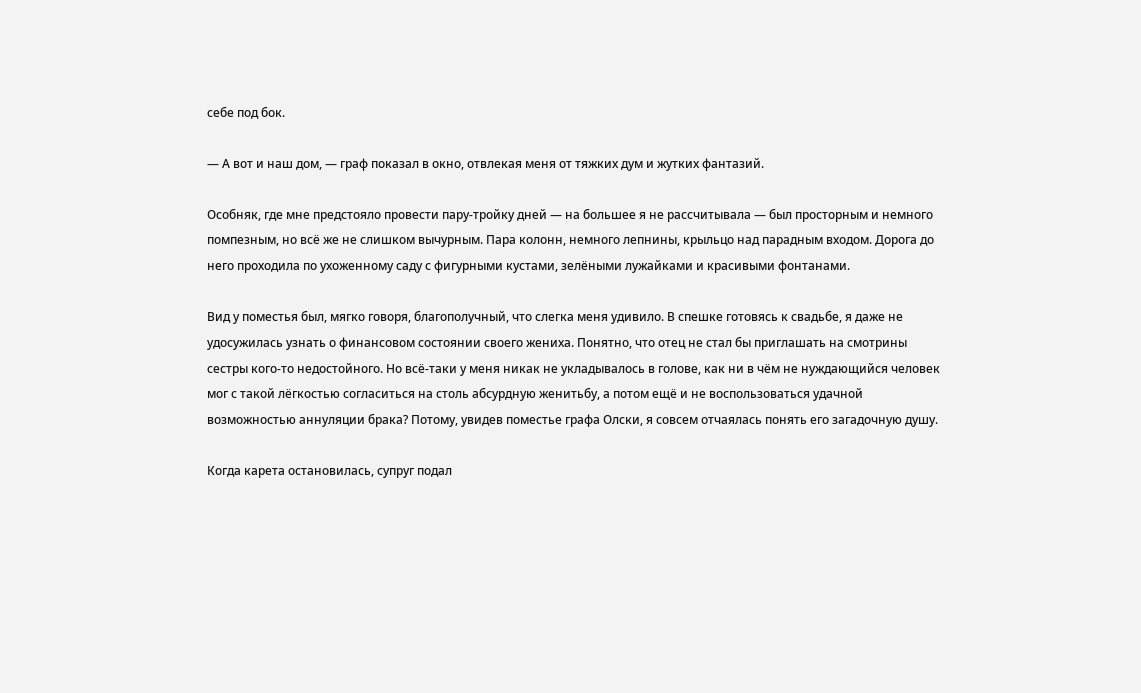себе под бок.

— А вот и наш дом, — граф показал в окно, отвлекая меня от тяжких дум и жутких фантазий.

Особняк, где мне предстояло провести пару-тройку дней — на большее я не рассчитывала — был просторным и немного помпезным, но всё же не слишком вычурным. Пара колонн, немного лепнины, крыльцо над парадным входом. Дорога до него проходила по ухоженному саду с фигурными кустами, зелёными лужайками и красивыми фонтанами.

Вид у поместья был, мягко говоря, благополучный, что слегка меня удивило. В спешке готовясь к свадьбе, я даже не удосужилась узнать о финансовом состоянии своего жениха. Понятно, что отец не стал бы приглашать на смотрины сестры кого-то недостойного. Но всё-таки у меня никак не укладывалось в голове, как ни в чём не нуждающийся человек мог с такой лёгкостью согласиться на столь абсурдную женитьбу, а потом ещё и не воспользоваться удачной возможностью аннуляции брака? Потому, увидев поместье графа Олски, я совсем отчаялась понять его загадочную душу.

Когда карета остановилась, супруг подал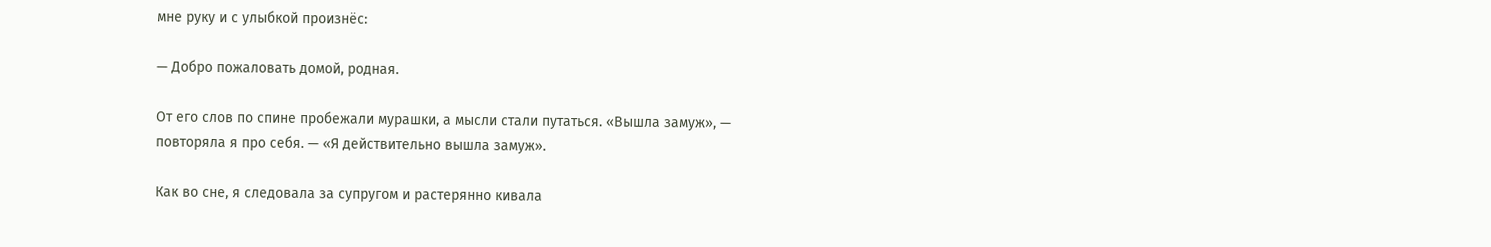мне руку и с улыбкой произнёс:

— Добро пожаловать домой, родная.

От его слов по спине пробежали мурашки, а мысли стали путаться. «Вышла замуж», — повторяла я про себя. — «Я действительно вышла замуж».

Как во сне, я следовала за супругом и растерянно кивала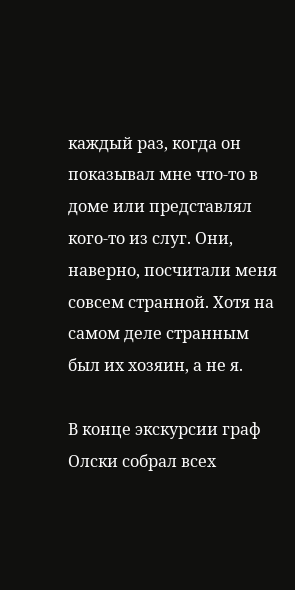каждый раз, когда он показывал мне что-то в доме или представлял кого-то из слуг. Они, наверно, посчитали меня совсем странной. Хотя на самом деле странным был их хозяин, а не я.

В конце экскурсии граф Олски собрал всех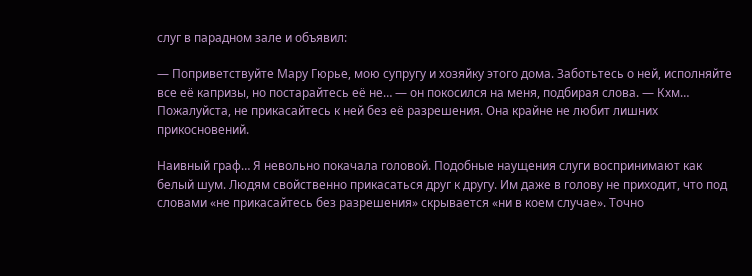слуг в парадном зале и объявил:

— Поприветствуйте Мару Гюрье, мою супругу и хозяйку этого дома. Заботьтесь о ней, исполняйте все её капризы, но постарайтесь её не… — он покосился на меня, подбирая слова. — Кхм… Пожалуйста, не прикасайтесь к ней без её разрешения. Она крайне не любит лишних прикосновений.

Наивный граф… Я невольно покачала головой. Подобные наущения слуги воспринимают как белый шум. Людям свойственно прикасаться друг к другу. Им даже в голову не приходит, что под словами «не прикасайтесь без разрешения» скрывается «ни в коем случае». Точно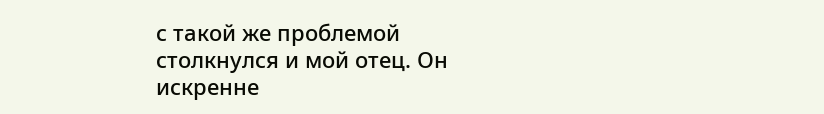с такой же проблемой столкнулся и мой отец. Он искренне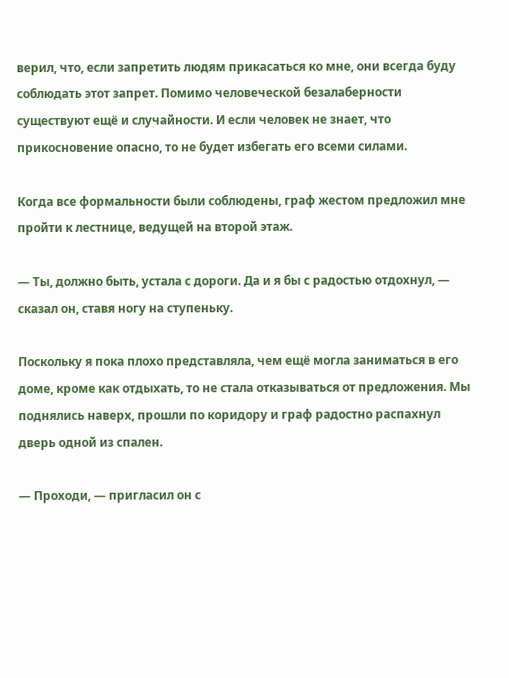верил, что, если запретить людям прикасаться ко мне, они всегда буду соблюдать этот запрет. Помимо человеческой безалаберности существуют ещё и случайности. И если человек не знает, что прикосновение опасно, то не будет избегать его всеми силами.

Когда все формальности были соблюдены, граф жестом предложил мне пройти к лестнице, ведущей на второй этаж.

— Ты, должно быть, устала с дороги. Да и я бы с радостью отдохнул, — сказал он, ставя ногу на ступеньку.

Поскольку я пока плохо представляла, чем ещё могла заниматься в его доме, кроме как отдыхать, то не стала отказываться от предложения. Мы поднялись наверх, прошли по коридору и граф радостно распахнул дверь одной из спален.

— Проходи, — пригласил он с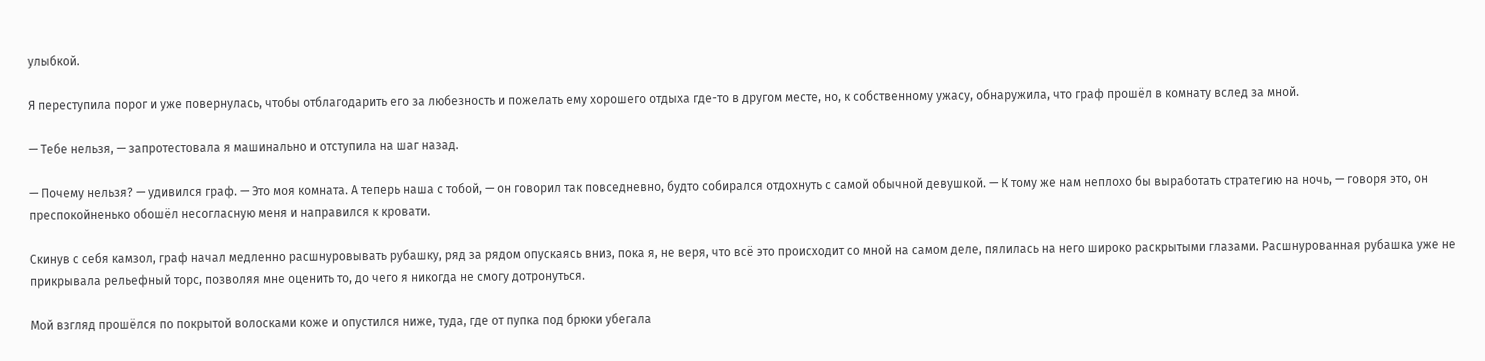улыбкой.

Я переступила порог и уже повернулась, чтобы отблагодарить его за любезность и пожелать ему хорошего отдыха где-то в другом месте, но, к собственному ужасу, обнаружила, что граф прошёл в комнату вслед за мной.

— Тебе нельзя, — запротестовала я машинально и отступила на шаг назад.

— Почему нельзя? — удивился граф. — Это моя комната. А теперь наша с тобой, — он говорил так повседневно, будто собирался отдохнуть с самой обычной девушкой. — К тому же нам неплохо бы выработать стратегию на ночь, — говоря это, он преспокойненько обошёл несогласную меня и направился к кровати.

Скинув с себя камзол, граф начал медленно расшнуровывать рубашку, ряд за рядом опускаясь вниз, пока я, не веря, что всё это происходит со мной на самом деле, пялилась на него широко раскрытыми глазами. Расшнурованная рубашка уже не прикрывала рельефный торс, позволяя мне оценить то, до чего я никогда не смогу дотронуться.

Мой взгляд прошёлся по покрытой волосками коже и опустился ниже, туда, где от пупка под брюки убегала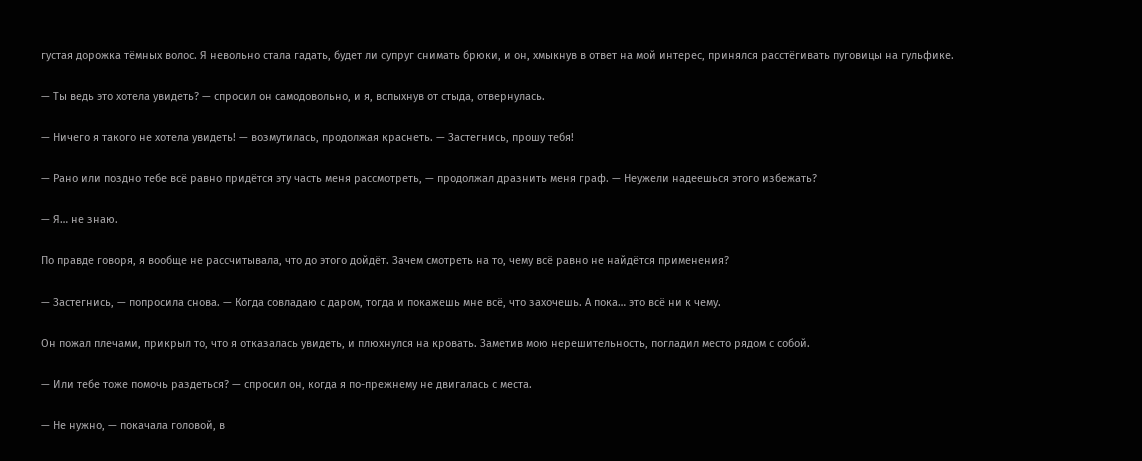густая дорожка тёмных волос. Я невольно стала гадать, будет ли супруг снимать брюки, и он, хмыкнув в ответ на мой интерес, принялся расстёгивать пуговицы на гульфике.

— Ты ведь это хотела увидеть? — спросил он самодовольно, и я, вспыхнув от стыда, отвернулась.

— Ничего я такого не хотела увидеть! — возмутилась, продолжая краснеть. — Застегнись, прошу тебя!

— Рано или поздно тебе всё равно придётся эту часть меня рассмотреть, — продолжал дразнить меня граф. — Неужели надеешься этого избежать?

— Я… не знаю.

По правде говоря, я вообще не рассчитывала, что до этого дойдёт. Зачем смотреть на то, чему всё равно не найдётся применения?

— Застегнись, — попросила снова. — Когда совладаю с даром, тогда и покажешь мне всё, что захочешь. А пока… это всё ни к чему.

Он пожал плечами, прикрыл то, что я отказалась увидеть, и плюхнулся на кровать. Заметив мою нерешительность, погладил место рядом с собой.

— Или тебе тоже помочь раздеться? — спросил он, когда я по-прежнему не двигалась с места.

— Не нужно, — покачала головой, в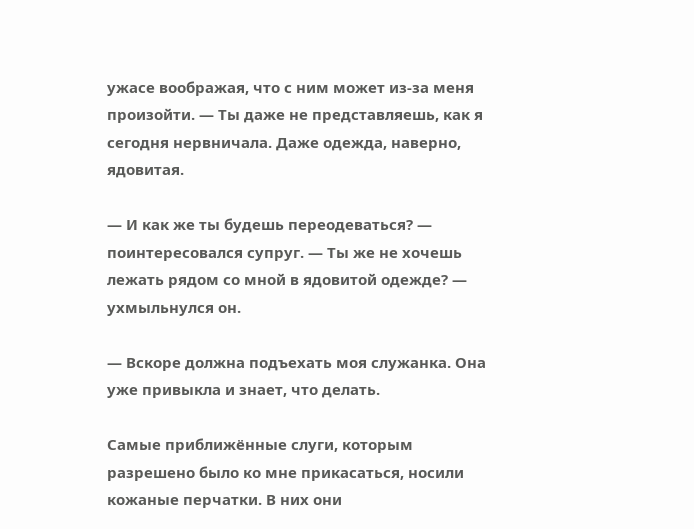ужасе воображая, что с ним может из-за меня произойти. — Ты даже не представляешь, как я сегодня нервничала. Даже одежда, наверно, ядовитая.

— И как же ты будешь переодеваться? — поинтересовался супруг. — Ты же не хочешь лежать рядом со мной в ядовитой одежде? — ухмыльнулся он.

— Вскоре должна подъехать моя служанка. Она уже привыкла и знает, что делать.

Самые приближённые слуги, которым разрешено было ко мне прикасаться, носили кожаные перчатки. В них они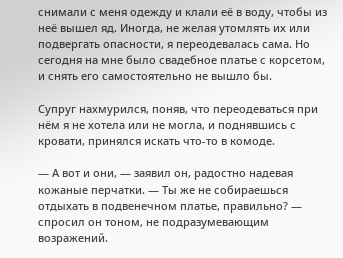снимали с меня одежду и клали её в воду, чтобы из неё вышел яд. Иногда, не желая утомлять их или подвергать опасности, я переодевалась сама. Но сегодня на мне было свадебное платье с корсетом, и снять его самостоятельно не вышло бы.

Супруг нахмурился, поняв, что переодеваться при нём я не хотела или не могла, и поднявшись с кровати, принялся искать что-то в комоде.

— А вот и они, — заявил он, радостно надевая кожаные перчатки. — Ты же не собираешься отдыхать в подвенечном платье, правильно? — спросил он тоном, не подразумевающим возражений.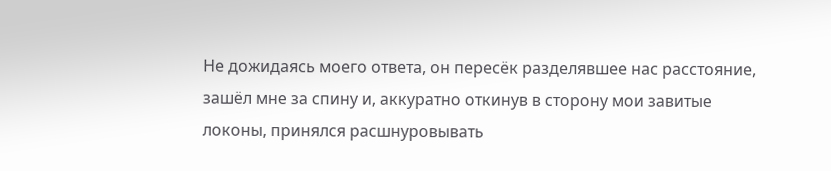Не дожидаясь моего ответа, он пересёк разделявшее нас расстояние, зашёл мне за спину и, аккуратно откинув в сторону мои завитые локоны, принялся расшнуровывать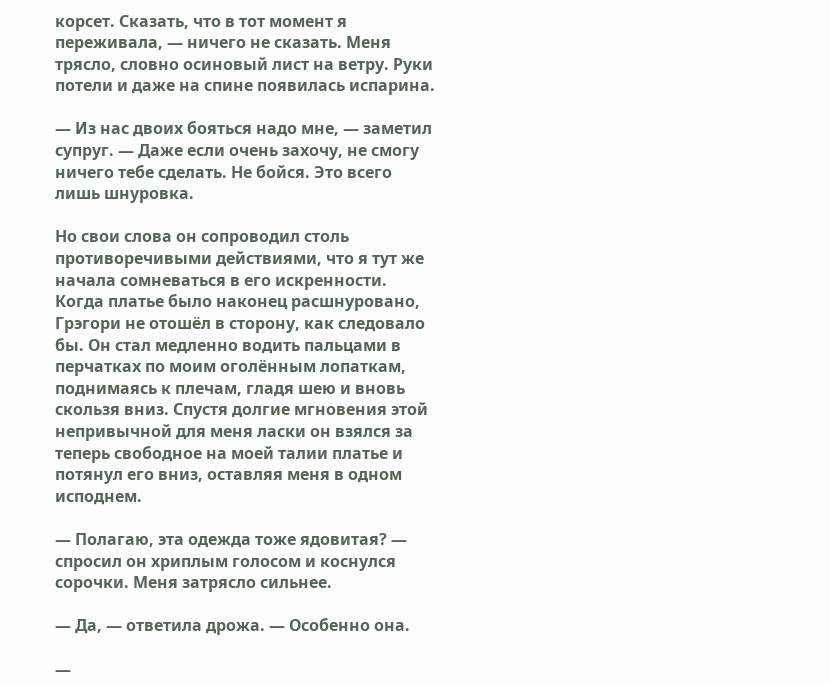корсет. Сказать, что в тот момент я переживала, — ничего не сказать. Меня трясло, словно осиновый лист на ветру. Руки потели и даже на спине появилась испарина.

— Из нас двоих бояться надо мне, — заметил супруг. — Даже если очень захочу, не смогу ничего тебе сделать. Не бойся. Это всего лишь шнуровка.

Но свои слова он сопроводил столь противоречивыми действиями, что я тут же начала сомневаться в его искренности. Когда платье было наконец расшнуровано, Грэгори не отошёл в сторону, как следовало бы. Он стал медленно водить пальцами в перчатках по моим оголённым лопаткам, поднимаясь к плечам, гладя шею и вновь скользя вниз. Спустя долгие мгновения этой непривычной для меня ласки он взялся за теперь свободное на моей талии платье и потянул его вниз, оставляя меня в одном исподнем.

— Полагаю, эта одежда тоже ядовитая? — спросил он хриплым голосом и коснулся сорочки. Меня затрясло сильнее.

— Да, — ответила дрожа. — Особенно она.

—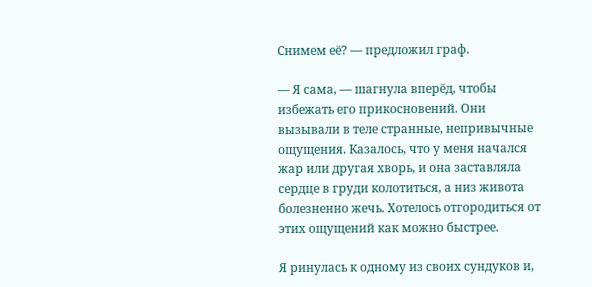Снимем её? — предложил граф.

— Я сама, — шагнула вперёд, чтобы избежать его прикосновений. Они вызывали в теле странные, непривычные ощущения. Казалось, что у меня начался жар или другая хворь, и она заставляла сердце в груди колотиться, а низ живота болезненно жечь. Хотелось отгородиться от этих ощущений как можно быстрее.

Я ринулась к одному из своих сундуков и,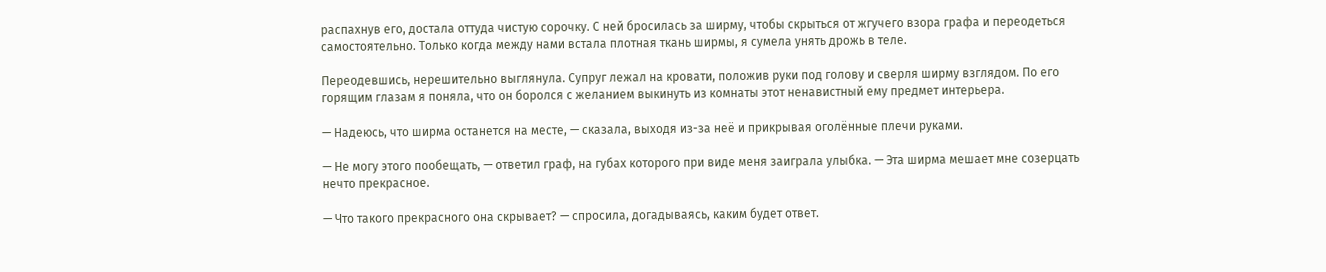распахнув его, достала оттуда чистую сорочку. С ней бросилась за ширму, чтобы скрыться от жгучего взора графа и переодеться самостоятельно. Только когда между нами встала плотная ткань ширмы, я сумела унять дрожь в теле.

Переодевшись, нерешительно выглянула. Супруг лежал на кровати, положив руки под голову и сверля ширму взглядом. По его горящим глазам я поняла, что он боролся с желанием выкинуть из комнаты этот ненавистный ему предмет интерьера.

— Надеюсь, что ширма останется на месте, — сказала, выходя из-за неё и прикрывая оголённые плечи руками.

— Не могу этого пообещать, — ответил граф, на губах которого при виде меня заиграла улыбка. — Эта ширма мешает мне созерцать нечто прекрасное.

— Что такого прекрасного она скрывает? — спросила, догадываясь, каким будет ответ.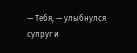— Тебя, — улыбнулся супруг и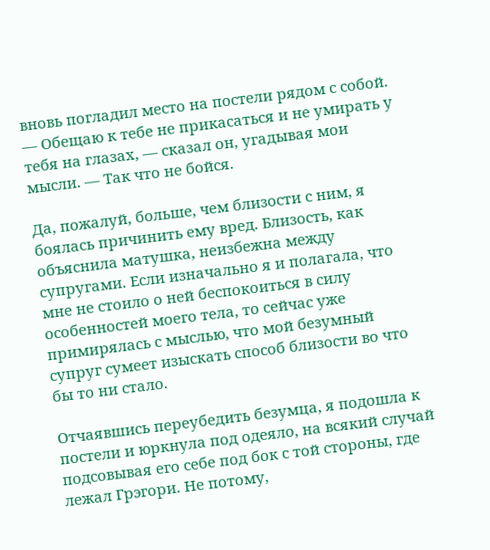вновь погладил место на постели рядом с собой. — Обещаю к тебе не прикасаться и не умирать у тебя на глазах, — сказал он, угадывая мои мысли. — Так что не бойся.

Да, пожалуй, больше, чем близости с ним, я боялась причинить ему вред. Близость, как объяснила матушка, неизбежна между супругами. Если изначально я и полагала, что мне не стоило о ней беспокоиться в силу особенностей моего тела, то сейчас уже примирялась с мыслью, что мой безумный супруг сумеет изыскать способ близости во что бы то ни стало.

Отчаявшись переубедить безумца, я подошла к постели и юркнула под одеяло, на всякий случай подсовывая его себе под бок с той стороны, где лежал Грэгори. Не потому,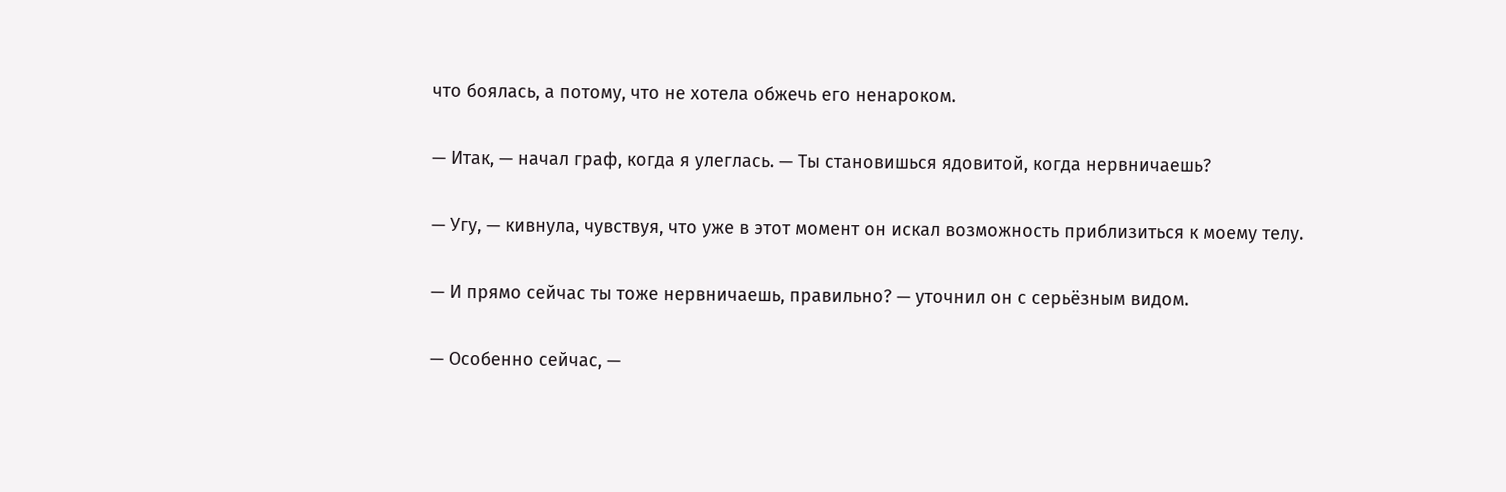что боялась, а потому, что не хотела обжечь его ненароком.

— Итак, — начал граф, когда я улеглась. — Ты становишься ядовитой, когда нервничаешь?

— Угу, — кивнула, чувствуя, что уже в этот момент он искал возможность приблизиться к моему телу.

— И прямо сейчас ты тоже нервничаешь, правильно? — уточнил он с серьёзным видом.

— Особенно сейчас, —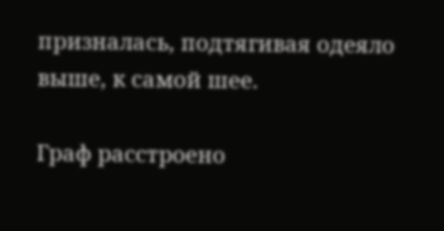призналась, подтягивая одеяло выше, к самой шее.

Граф расстроено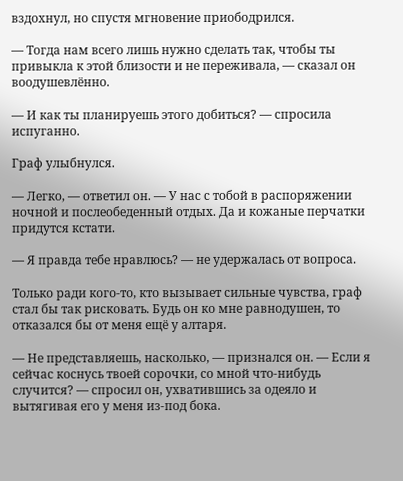вздохнул, но спустя мгновение приободрился.

— Тогда нам всего лишь нужно сделать так, чтобы ты привыкла к этой близости и не переживала, — сказал он воодушевлённо.

— И как ты планируешь этого добиться? — спросила испуганно.

Граф улыбнулся.

— Легко, — ответил он. — У нас с тобой в распоряжении ночной и послеобеденный отдых. Да и кожаные перчатки придутся кстати.

— Я правда тебе нравлюсь? — не удержалась от вопроса.

Только ради кого-то, кто вызывает сильные чувства, граф стал бы так рисковать. Будь он ко мне равнодушен, то отказался бы от меня ещё у алтаря.

— Не представляешь, насколько, — признался он. — Если я сейчас коснусь твоей сорочки, со мной что-нибудь случится? — спросил он, ухватившись за одеяло и вытягивая его у меня из-под бока.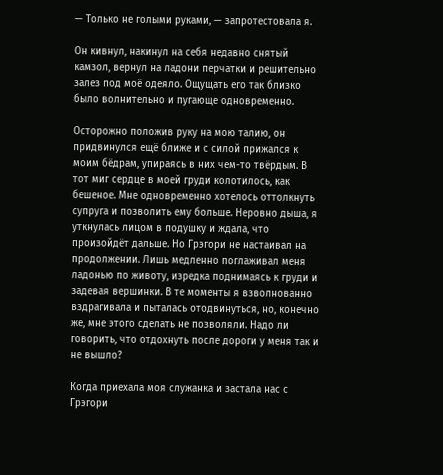— Только не голыми руками, — запротестовала я.

Он кивнул, накинул на себя недавно снятый камзол, вернул на ладони перчатки и решительно залез под моё одеяло. Ощущать его так близко было волнительно и пугающе одновременно.

Осторожно положив руку на мою талию, он придвинулся ещё ближе и с силой прижался к моим бёдрам, упираясь в них чем-то твёрдым. В тот миг сердце в моей груди колотилось, как бешеное. Мне одновременно хотелось оттолкнуть супруга и позволить ему больше. Неровно дыша, я уткнулась лицом в подушку и ждала, что произойдёт дальше. Но Грэгори не настаивал на продолжении. Лишь медленно поглаживал меня ладонью по животу, изредка поднимаясь к груди и задевая вершинки. В те моменты я взволнованно вздрагивала и пыталась отодвинуться, но, конечно же, мне этого сделать не позволяли. Надо ли говорить, что отдохнуть после дороги у меня так и не вышло?

Когда приехала моя служанка и застала нас с Грэгори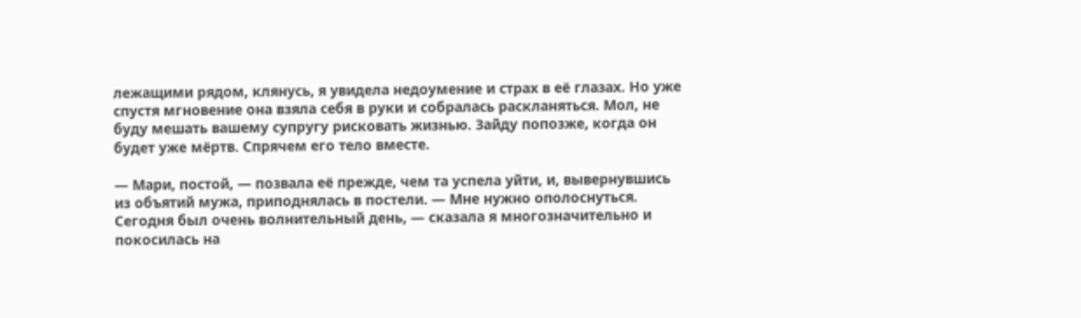лежащими рядом, клянусь, я увидела недоумение и страх в её глазах. Но уже спустя мгновение она взяла себя в руки и собралась раскланяться. Мол, не буду мешать вашему супругу рисковать жизнью. Зайду попозже, когда он будет уже мёртв. Спрячем его тело вместе.

— Мари, постой, — позвала её прежде, чем та успела уйти, и, вывернувшись из объятий мужа, приподнялась в постели. — Мне нужно ополоснуться. Сегодня был очень волнительный день, — сказала я многозначительно и покосилась на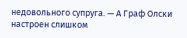недовольного супруга. — А Граф Олски настроен слишком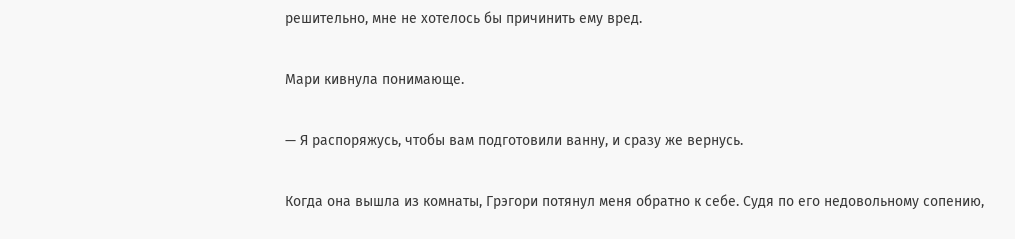решительно, мне не хотелось бы причинить ему вред.

Мари кивнула понимающе.

— Я распоряжусь, чтобы вам подготовили ванну, и сразу же вернусь.

Когда она вышла из комнаты, Грэгори потянул меня обратно к себе. Судя по его недовольному сопению,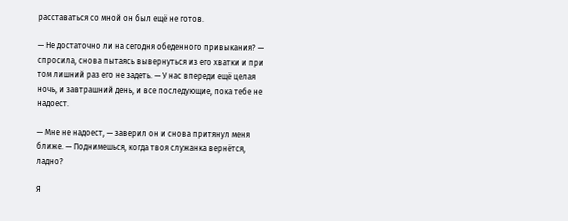расставаться со мной он был ещё не готов.

— Не достаточно ли на сегодня обеденного привыкания? — спросила, снова пытаясь вывернуться из его хватки и при том лишний раз его не задеть. — У нас впереди ещё целая ночь, и завтрашний день, и все последующие, пока тебе не надоест.

— Мне не надоест, — заверил он и снова притянул меня ближе. — Поднимешься, когда твоя служанка вернётся, ладно?

Я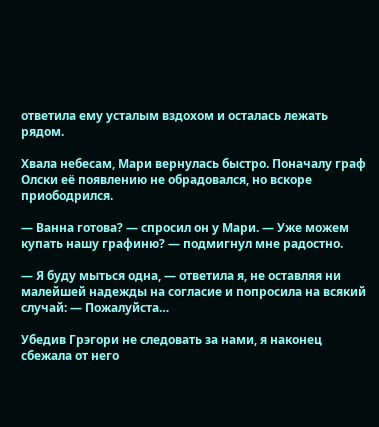ответила ему усталым вздохом и осталась лежать рядом.

Хвала небесам, Мари вернулась быстро. Поначалу граф Олски её появлению не обрадовался, но вскоре приободрился.

— Ванна готова? — спросил он у Мари. — Уже можем купать нашу графиню? — подмигнул мне радостно.

— Я буду мыться одна, — ответила я, не оставляя ни малейшей надежды на согласие и попросила на всякий случай: — Пожалуйста…

Убедив Грэгори не следовать за нами, я наконец сбежала от него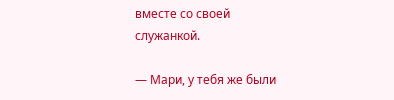вместе со своей служанкой.

— Мари, у тебя же были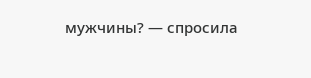мужчины? — спросила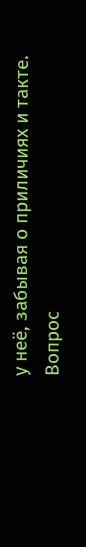у неё, забывая о приличиях и такте. Вопрос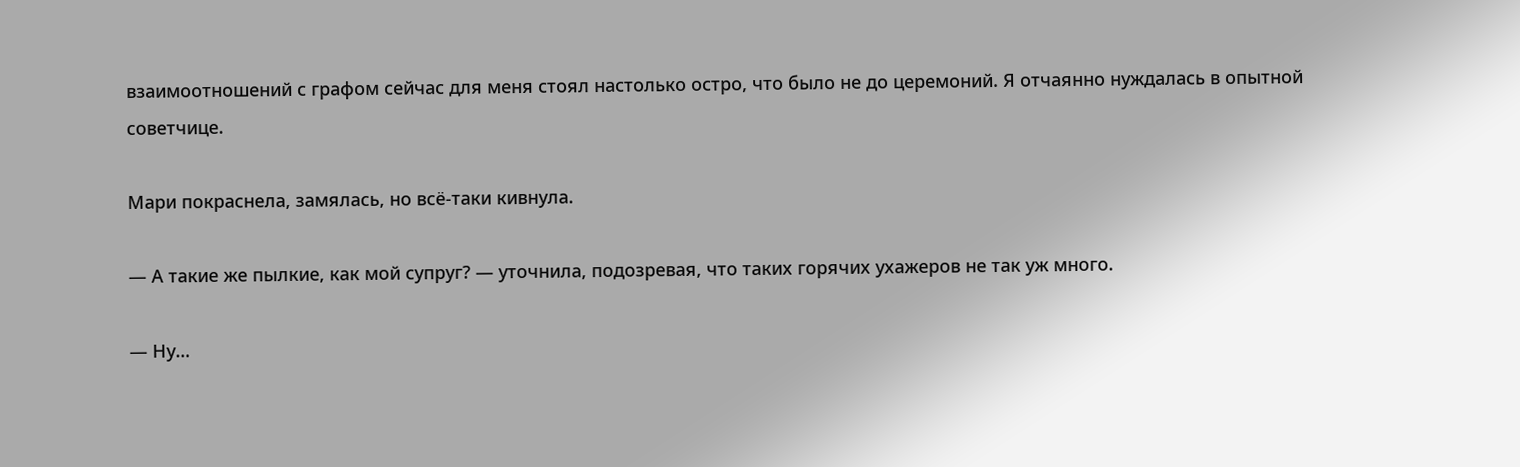взаимоотношений с графом сейчас для меня стоял настолько остро, что было не до церемоний. Я отчаянно нуждалась в опытной советчице.

Мари покраснела, замялась, но всё-таки кивнула.

— А такие же пылкие, как мой супруг? — уточнила, подозревая, что таких горячих ухажеров не так уж много.

— Ну…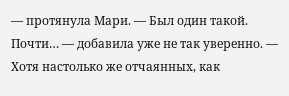— протянула Мари. — Был один такой. Почти… — добавила уже не так уверенно. — Хотя настолько же отчаянных, как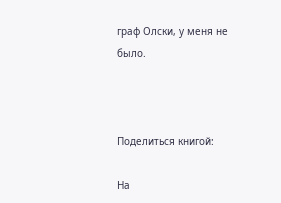граф Олски, у меня не было.



Поделиться книгой:

На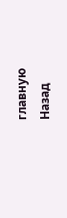главную
Назад